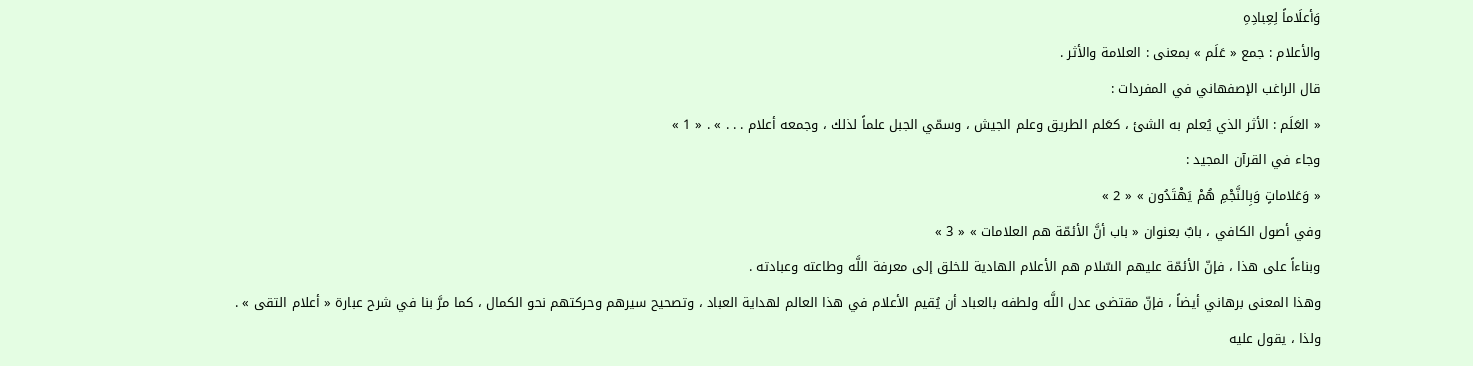وَأعلَاماً لِعِبادِهِ
والأعلام : جمع « عَلَم » بمعنى : العلامة والأثر .
قال الراغب الإصفهاني في المفردات :
« العَلَم : الأثر الذي يُعلم به الشئ ، كعَلم الطريق وعلم الجيش ، وسمّي الجبل علماً لذلك ، وجمعه أعلام . . . » . « 1 »
وجاء في القرآن المجيد :
« وَعَلاماتٍ وَبِالنَّجْمِ هُمْ يَهْتَدُون » « 2 »
وفي أصول الكافي ، بابٌ بعنوان « باب أنَّ الأئمّة هم العلامات » « 3 »
وبناءاً على هذا ، فإنّ الأئمّة عليهم السّلام هم الأعلام الهادية للخلق إلى معرفة اللَّه وطاعته وعبادته .
وهذا المعنى برهاني أيضاً ، فإنّ مقتضى عدل اللَّه ولطفه بالعباد أن يُقيم الأعلام في هذا العالم لهداية العباد ، وتصحيح سيرهم وحركتهم نحو الكمال ، كما مرَّ بنا في شرح عبارة « أعلام التقى » .
ولذا ، يقول عليه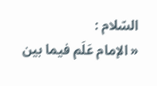السّلام :
« الإمام عَلَم فيما بين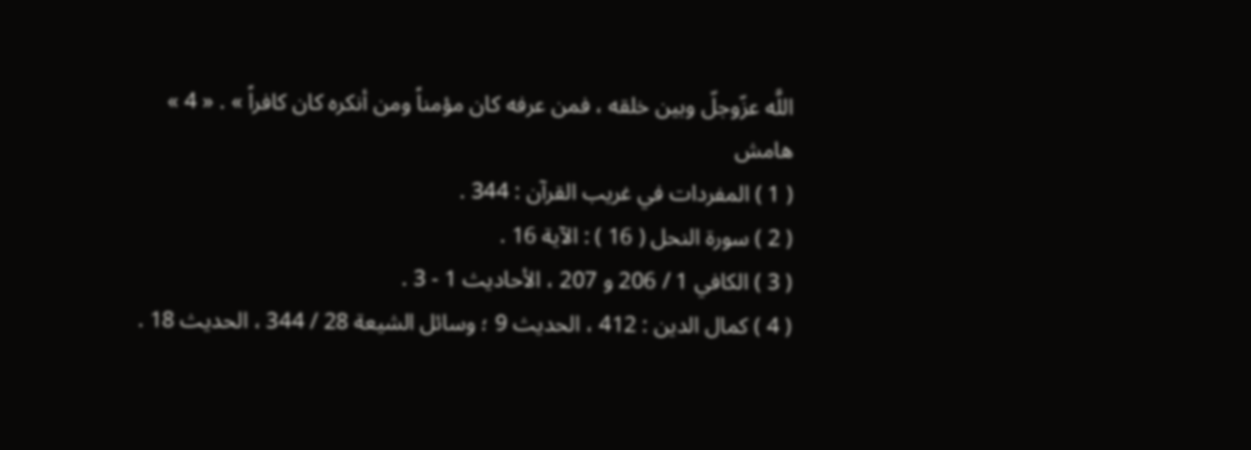اللَّه عزّوجلّ وبين خلقه ، فمن عرفه كان مؤمناً ومن أنكره كان كافراً » . « 4 »
هامش
( 1 ) المفردات في غريب القرآن : 344 .
( 2 ) سورة النحل ( 16 ) : الآية 16 .
( 3 ) الكافي 1 / 206 و 207 ، الأحاديث 1 - 3 .
( 4 ) كمال الدين : 412 ، الحديث 9 ؛ وسائل الشيعة 28 / 344 ، الحديث 18 .